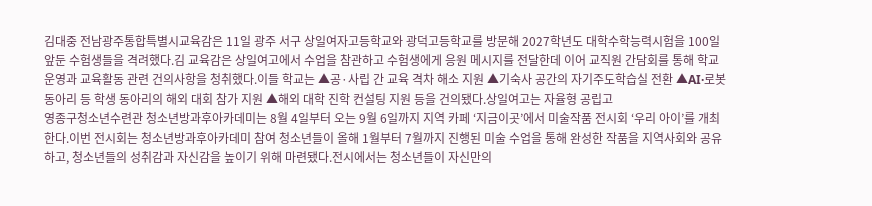김대중 전남광주통합특별시교육감은 11일 광주 서구 상일여자고등학교와 광덕고등학교를 방문해 2027학년도 대학수학능력시험을 100일 앞둔 수험생들을 격려했다.김 교육감은 상일여고에서 수업을 참관하고 수험생에게 응원 메시지를 전달한데 이어 교직원 간담회를 통해 학교 운영과 교육활동 관련 건의사항을 청취했다.이들 학교는 ▲공·사립 간 교육 격차 해소 지원 ▲기숙사 공간의 자기주도학습실 전환 ▲AI·로봇 동아리 등 학생 동아리의 해외 대회 참가 지원 ▲해외 대학 진학 컨설팅 지원 등을 건의됐다.상일여고는 자율형 공립고
영종구청소년수련관 청소년방과후아카데미는 8월 4일부터 오는 9월 6일까지 지역 카페 ‘지금이곳’에서 미술작품 전시회 ‘우리 아이’를 개최한다.이번 전시회는 청소년방과후아카데미 참여 청소년들이 올해 1월부터 7월까지 진행된 미술 수업을 통해 완성한 작품을 지역사회와 공유하고, 청소년들의 성취감과 자신감을 높이기 위해 마련됐다.전시에서는 청소년들이 자신만의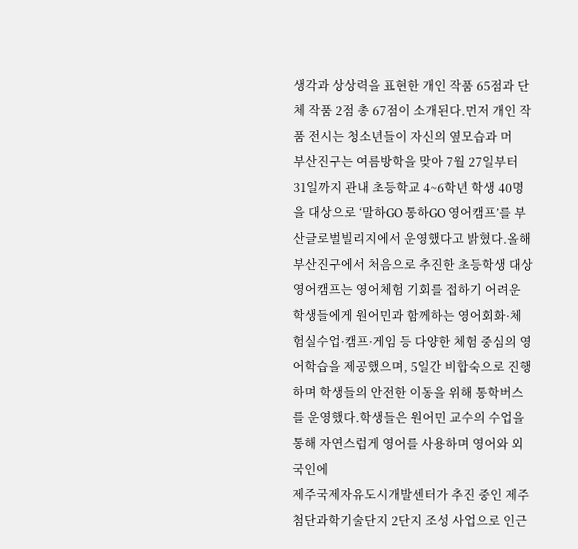생각과 상상력을 표현한 개인 작품 65점과 단체 작품 2점 총 67점이 소개된다.먼저 개인 작품 전시는 청소년들이 자신의 옆모습과 머
부산진구는 여름방학을 맞아 7월 27일부터 31일까지 관내 초등학교 4~6학년 학생 40명을 대상으로 ‘말하GO 통하GO 영어캠프’를 부산글로벌빌리지에서 운영했다고 밝혔다.올해 부산진구에서 처음으로 추진한 초등학생 대상 영어캠프는 영어체험 기회를 접하기 어려운 학생들에게 원어민과 함께하는 영어회화·체험실수업·캠프·게임 등 다양한 체험 중심의 영어학습을 제공했으며, 5일간 비합숙으로 진행하며 학생들의 안전한 이동을 위해 통학버스를 운영했다.학생들은 원어민 교수의 수업을 통해 자연스럽게 영어를 사용하며 영어와 외국인에
제주국제자유도시개발센터가 추진 중인 제주첨단과학기술단지 2단지 조성 사업으로 인근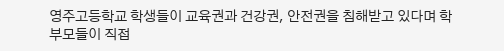영주고등학교 학생들이 교육권과 건강권, 안전권을 침해받고 있다며 학부모들이 직접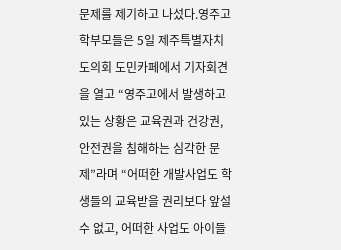문제를 제기하고 나섰다.영주고 학부모들은 5일 제주특별자치도의회 도민카페에서 기자회견을 열고 “영주고에서 발생하고 있는 상황은 교육권과 건강권, 안전권을 침해하는 심각한 문제”라며 “어떠한 개발사업도 학생들의 교육받을 권리보다 앞설 수 없고, 어떠한 사업도 아이들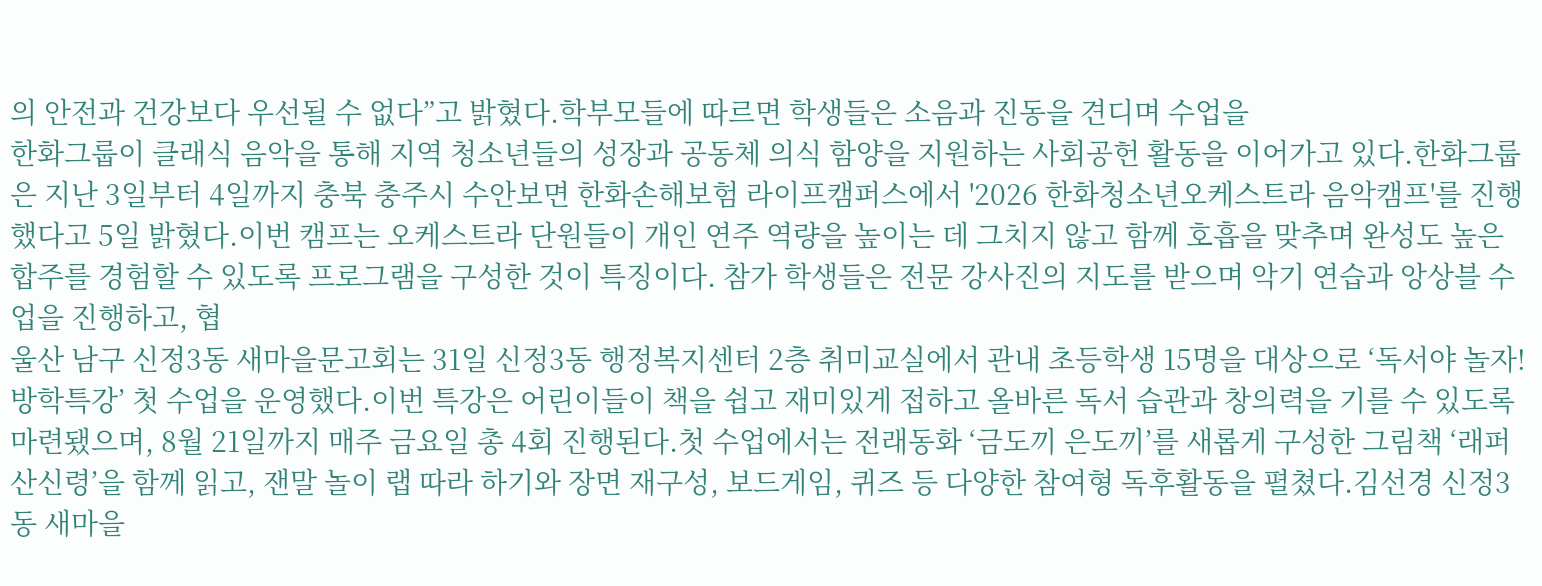의 안전과 건강보다 우선될 수 없다”고 밝혔다.학부모들에 따르면 학생들은 소음과 진동을 견디며 수업을
한화그룹이 클래식 음악을 통해 지역 청소년들의 성장과 공동체 의식 함양을 지원하는 사회공헌 활동을 이어가고 있다.한화그룹은 지난 3일부터 4일까지 충북 충주시 수안보면 한화손해보험 라이프캠퍼스에서 '2026 한화청소년오케스트라 음악캠프'를 진행했다고 5일 밝혔다.이번 캠프는 오케스트라 단원들이 개인 연주 역량을 높이는 데 그치지 않고 함께 호흡을 맞추며 완성도 높은 합주를 경험할 수 있도록 프로그램을 구성한 것이 특징이다. 참가 학생들은 전문 강사진의 지도를 받으며 악기 연습과 앙상블 수업을 진행하고, 협
울산 남구 신정3동 새마을문고회는 31일 신정3동 행정복지센터 2층 취미교실에서 관내 초등학생 15명을 대상으로 ‘독서야 놀자! 방학특강’ 첫 수업을 운영했다.이번 특강은 어린이들이 책을 쉽고 재미있게 접하고 올바른 독서 습관과 창의력을 기를 수 있도록 마련됐으며, 8월 21일까지 매주 금요일 총 4회 진행된다.첫 수업에서는 전래동화 ‘금도끼 은도끼’를 새롭게 구성한 그림책 ‘래퍼 산신령’을 함께 읽고, 잰말 놀이 랩 따라 하기와 장면 재구성, 보드게임, 퀴즈 등 다양한 참여형 독후활동을 펼쳤다.김선경 신정3동 새마을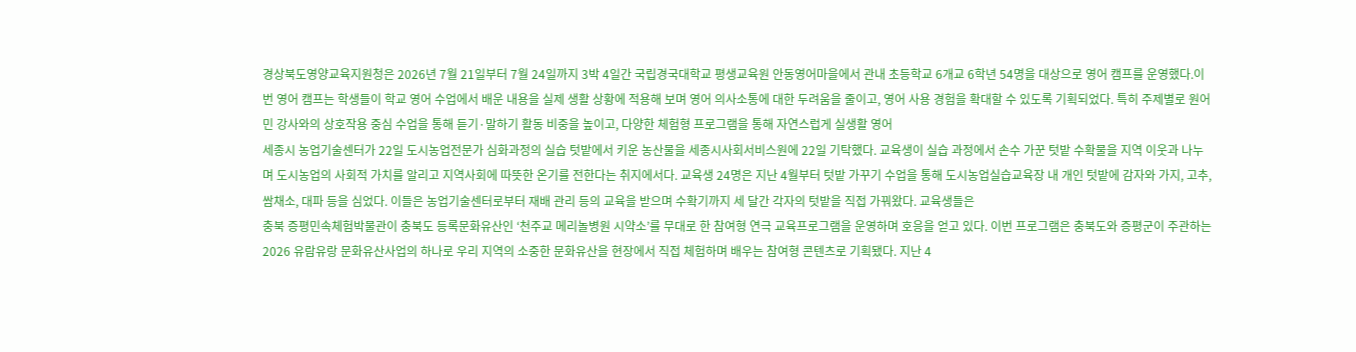경상북도영양교육지원청은 2026년 7월 21일부터 7월 24일까지 3박 4일간 국립경국대학교 평생교육원 안동영어마을에서 관내 초등학교 6개교 6학년 54명을 대상으로 영어 캠프를 운영했다.이번 영어 캠프는 학생들이 학교 영어 수업에서 배운 내용을 실제 생활 상황에 적용해 보며 영어 의사소통에 대한 두려움을 줄이고, 영어 사용 경험을 확대할 수 있도록 기획되었다. 특히 주제별로 원어민 강사와의 상호작용 중심 수업을 통해 듣기·말하기 활동 비중을 높이고, 다양한 체험형 프로그램을 통해 자연스럽게 실생활 영어
세종시 농업기술센터가 22일 도시농업전문가 심화과정의 실습 텃밭에서 키운 농산물을 세종시사회서비스원에 22일 기탁했다. 교육생이 실습 과정에서 손수 가꾼 텃밭 수확물을 지역 이웃과 나누며 도시농업의 사회적 가치를 알리고 지역사회에 따뜻한 온기를 전한다는 취지에서다. 교육생 24명은 지난 4월부터 텃밭 가꾸기 수업을 통해 도시농업실습교육장 내 개인 텃밭에 감자와 가지, 고추, 쌈채소, 대파 등을 심었다. 이들은 농업기술센터로부터 재배 관리 등의 교육을 받으며 수확기까지 세 달간 각자의 텃밭을 직접 가꿔왔다. 교육생들은
충북 증평민속체험박물관이 충북도 등록문화유산인 ‘천주교 메리놀병원 시약소’를 무대로 한 참여형 연극 교육프로그램을 운영하며 호응을 얻고 있다. 이번 프로그램은 충북도와 증평군이 주관하는 2026 유람유랑 문화유산사업의 하나로 우리 지역의 소중한 문화유산을 현장에서 직접 체험하며 배우는 참여형 콘텐츠로 기획됐다. 지난 4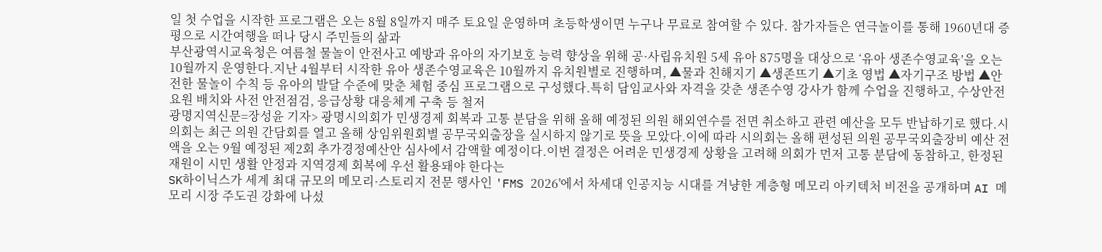일 첫 수업을 시작한 프로그램은 오는 8월 8일까지 매주 토요일 운영하며 초등학생이면 누구나 무료로 참여할 수 있다. 참가자들은 연극놀이를 통해 1960년대 증평으로 시간여행을 떠나 당시 주민들의 삶과
부산광역시교육청은 여름철 물놀이 안전사고 예방과 유아의 자기보호 능력 향상을 위해 공·사립유치원 5세 유아 875명을 대상으로 ‘유아 생존수영교육’을 오는 10월까지 운영한다.지난 4월부터 시작한 유아 생존수영교육은 10월까지 유치원별로 진행하며, ▲물과 친해지기 ▲생존뜨기 ▲기초 영법 ▲자기구조 방법 ▲안전한 물놀이 수칙 등 유아의 발달 수준에 맞춘 체험 중심 프로그램으로 구성했다.특히 담임교사와 자격을 갖춘 생존수영 강사가 함께 수업을 진행하고, 수상안전요원 배치와 사전 안전점검, 응급상황 대응체계 구축 등 철저
광명지역신문=장성윤 기자> 광명시의회가 민생경제 회복과 고통 분담을 위해 올해 예정된 의원 해외연수를 전면 취소하고 관련 예산을 모두 반납하기로 했다.시의회는 최근 의원 간담회를 열고 올해 상임위원회별 공무국외출장을 실시하지 않기로 뜻을 모았다.이에 따라 시의회는 올해 편성된 의원 공무국외출장비 예산 전액을 오는 9월 예정된 제2회 추가경정예산안 심사에서 감액할 예정이다.이번 결정은 어려운 민생경제 상황을 고려해 의회가 먼저 고통 분담에 동참하고, 한정된 재원이 시민 생활 안정과 지역경제 회복에 우선 활용돼야 한다는
SK하이닉스가 세계 최대 규모의 메모리·스토리지 전문 행사인 'FMS 2026'에서 차세대 인공지능 시대를 겨냥한 계층형 메모리 아키텍처 비전을 공개하며 AI 메모리 시장 주도권 강화에 나섰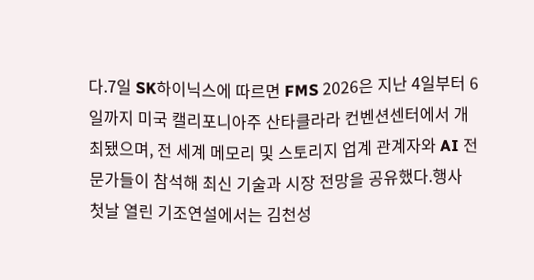다.7일 SK하이닉스에 따르면 FMS 2026은 지난 4일부터 6일까지 미국 캘리포니아주 산타클라라 컨벤션센터에서 개최됐으며, 전 세계 메모리 및 스토리지 업계 관계자와 AI 전문가들이 참석해 최신 기술과 시장 전망을 공유했다.행사 첫날 열린 기조연설에서는 김천성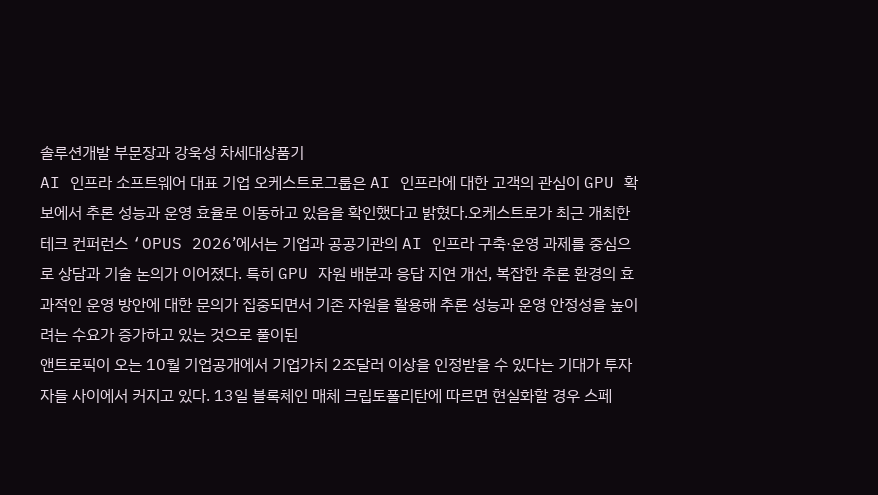솔루션개발 부문장과 강욱성 차세대상품기
AI 인프라 소프트웨어 대표 기업 오케스트로그룹은 AI 인프라에 대한 고객의 관심이 GPU 확보에서 추론 성능과 운영 효율로 이동하고 있음을 확인했다고 밝혔다.오케스트로가 최근 개최한 테크 컨퍼런스 ‘OPUS 2026’에서는 기업과 공공기관의 AI 인프라 구축·운영 과제를 중심으로 상담과 기술 논의가 이어졌다. 특히 GPU 자원 배분과 응답 지연 개선, 복잡한 추론 환경의 효과적인 운영 방안에 대한 문의가 집중되면서 기존 자원을 활용해 추론 성능과 운영 안정성을 높이려는 수요가 증가하고 있는 것으로 풀이된
앤트로픽이 오는 10월 기업공개에서 기업가치 2조달러 이상을 인정받을 수 있다는 기대가 투자자들 사이에서 커지고 있다. 13일 블록체인 매체 크립토폴리탄에 따르면 현실화할 경우 스페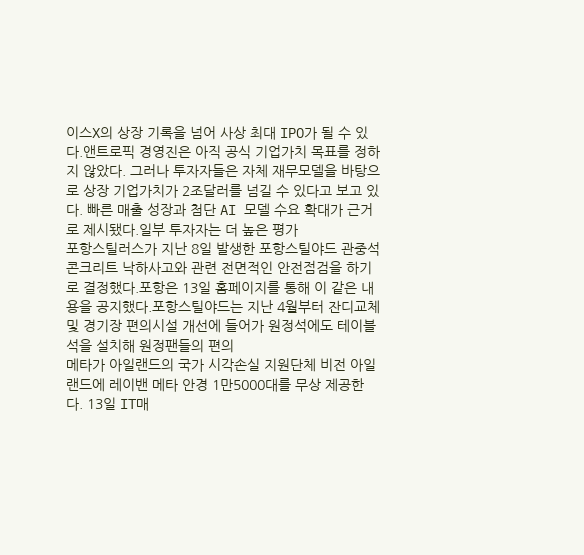이스X의 상장 기록을 넘어 사상 최대 IPO가 될 수 있다.앤트로픽 경영진은 아직 공식 기업가치 목표를 정하지 않았다. 그러나 투자자들은 자체 재무모델을 바탕으로 상장 기업가치가 2조달러를 넘길 수 있다고 보고 있다. 빠른 매출 성장과 첨단 AI 모델 수요 확대가 근거로 제시됐다.일부 투자자는 더 높은 평가
포항스틸러스가 지난 8일 발생한 포항스틸야드 관중석 콘크리트 낙하사고와 관련 전면적인 안전점검을 하기로 결정했다.포항은 13일 홈페이지를 통해 이 같은 내용을 공지했다.포항스틸야드는 지난 4월부터 잔디교체 및 경기장 편의시설 개선에 들어가 원정석에도 테이블석을 설치해 원정팬들의 편의
메타가 아일랜드의 국가 시각손실 지원단체 비전 아일랜드에 레이밴 메타 안경 1만5000대를 무상 제공한다. 13일 IT매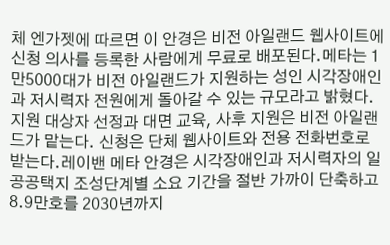체 엔가젯에 따르면 이 안경은 비전 아일랜드 웹사이트에 신청 의사를 등록한 사람에게 무료로 배포된다.메타는 1만5000대가 비전 아일랜드가 지원하는 성인 시각장애인과 저시력자 전원에게 돌아갈 수 있는 규모라고 밝혔다. 지원 대상자 선정과 대면 교육, 사후 지원은 비전 아일랜드가 맡는다. 신청은 단체 웹사이트와 전용 전화번호로 받는다.레이밴 메타 안경은 시각장애인과 저시력자의 일
공공택지 조성단계별 소요 기간을 절반 가까이 단축하고 8.9만호를 2030년까지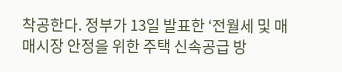착공한다. 정부가 13일 발표한 ‘전월세 및 매매시장 안정을 위한 주택 신속공급 방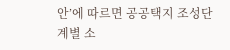안’에 따르면 공공택지 조성단계별 소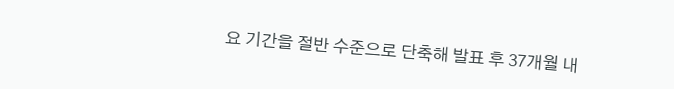요 기간을 절반 수준으로 단축해 발표 후 37개월 내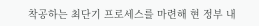착공하는 최단기 프로세스를 마련해 현 정부 내